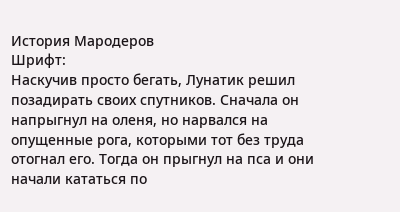История Мародеров
Шрифт:
Наскучив просто бегать, Лунатик решил позадирать своих спутников. Сначала он напрыгнул на оленя, но нарвался на опущенные рога, которыми тот без труда отогнал его. Тогда он прыгнул на пса и они начали кататься по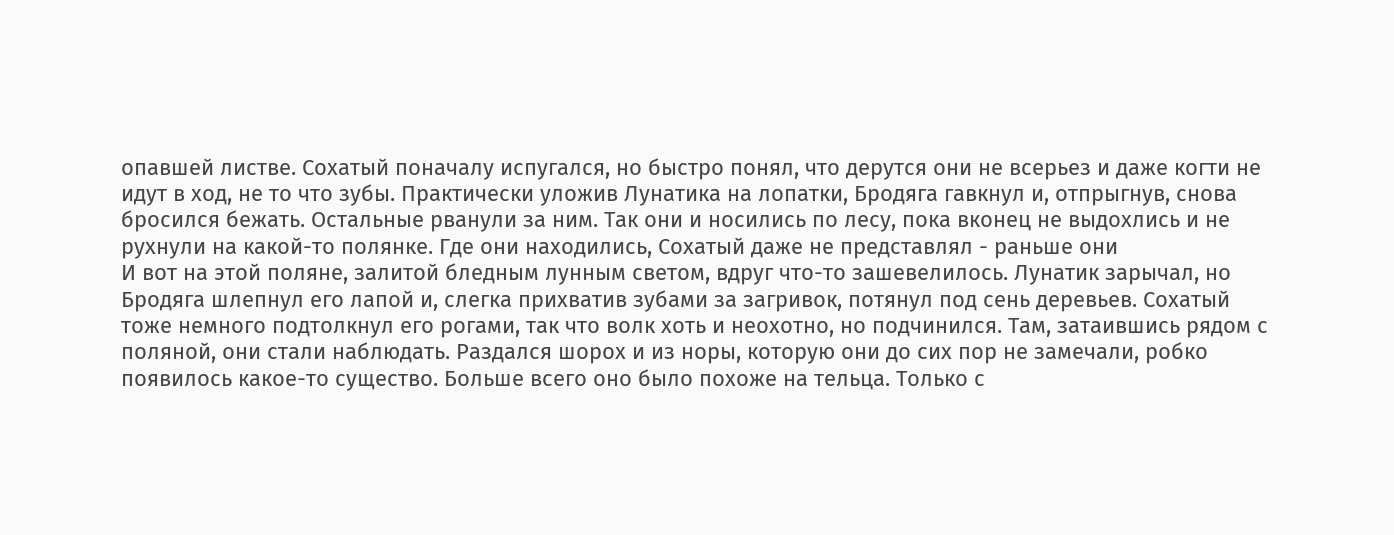опавшей листве. Сохатый поначалу испугался, но быстро понял, что дерутся они не всерьез и даже когти не идут в ход, не то что зубы. Практически уложив Лунатика на лопатки, Бродяга гавкнул и, отпрыгнув, снова бросился бежать. Остальные рванули за ним. Так они и носились по лесу, пока вконец не выдохлись и не рухнули на какой-то полянке. Где они находились, Сохатый даже не представлял - раньше они
И вот на этой поляне, залитой бледным лунным светом, вдруг что-то зашевелилось. Лунатик зарычал, но Бродяга шлепнул его лапой и, слегка прихватив зубами за загривок, потянул под сень деревьев. Сохатый тоже немного подтолкнул его рогами, так что волк хоть и неохотно, но подчинился. Там, затаившись рядом с поляной, они стали наблюдать. Раздался шорох и из норы, которую они до сих пор не замечали, робко появилось какое-то существо. Больше всего оно было похоже на тельца. Только с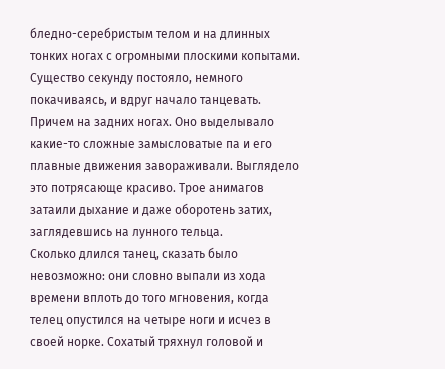бледно-серебристым телом и на длинных тонких ногах с огромными плоскими копытами. Существо секунду постояло, немного покачиваясь, и вдруг начало танцевать. Причем на задних ногах. Оно выделывало какие-то сложные замысловатые па и его плавные движения завораживали. Выглядело это потрясающе красиво. Трое анимагов затаили дыхание и даже оборотень затих, заглядевшись на лунного тельца.
Сколько длился танец, сказать было невозможно: они словно выпали из хода времени вплоть до того мгновения, когда телец опустился на четыре ноги и исчез в своей норке. Сохатый тряхнул головой и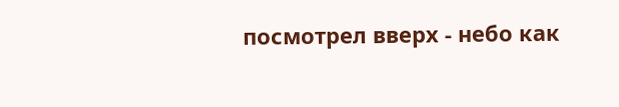посмотрел вверх - небо как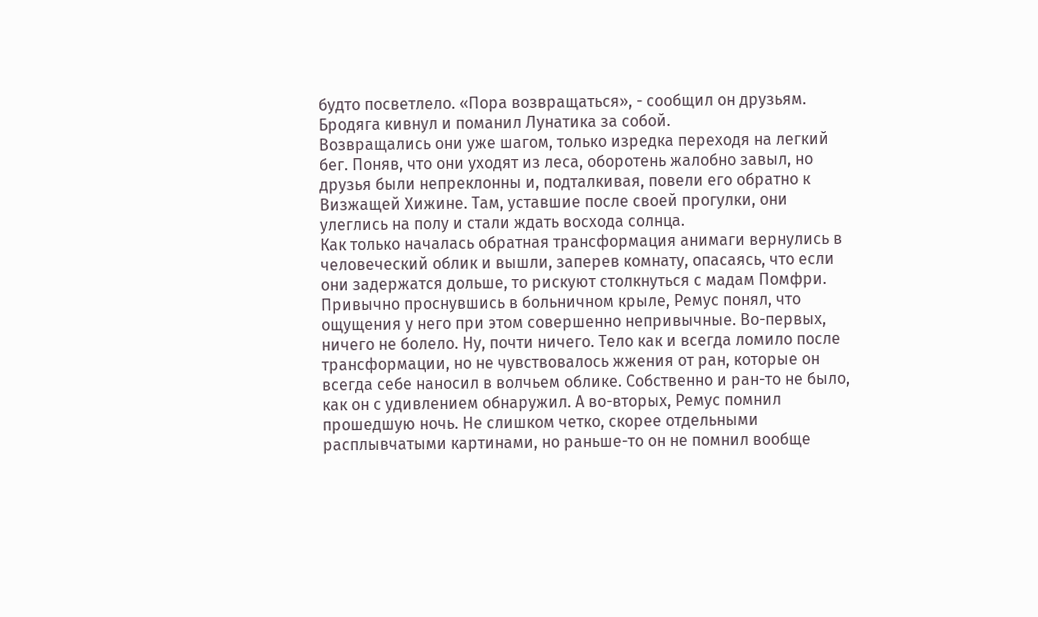будто посветлело. «Пора возвращаться», - сообщил он друзьям. Бродяга кивнул и поманил Лунатика за собой.
Возвращались они уже шагом, только изредка переходя на легкий бег. Поняв, что они уходят из леса, оборотень жалобно завыл, но друзья были непреклонны и, подталкивая, повели его обратно к Визжащей Хижине. Там, уставшие после своей прогулки, они улеглись на полу и стали ждать восхода солнца.
Как только началась обратная трансформация анимаги вернулись в человеческий облик и вышли, заперев комнату, опасаясь, что если они задержатся дольше, то рискуют столкнуться с мадам Помфри.
Привычно проснувшись в больничном крыле, Ремус понял, что ощущения у него при этом совершенно непривычные. Во-первых, ничего не болело. Ну, почти ничего. Тело как и всегда ломило после трансформации, но не чувствовалось жжения от ран, которые он всегда себе наносил в волчьем облике. Собственно и ран-то не было, как он с удивлением обнаружил. А во-вторых, Ремус помнил прошедшую ночь. Не слишком четко, скорее отдельными расплывчатыми картинами, но раньше-то он не помнил вообще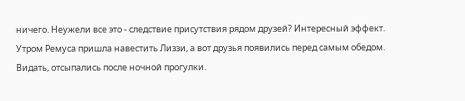ничего. Неужели все это - следствие присутствия рядом друзей? Интересный эффект.
Утром Ремуса пришла навестить Лиззи, а вот друзья появились перед самым обедом. Видать, отсыпались после ночной прогулки.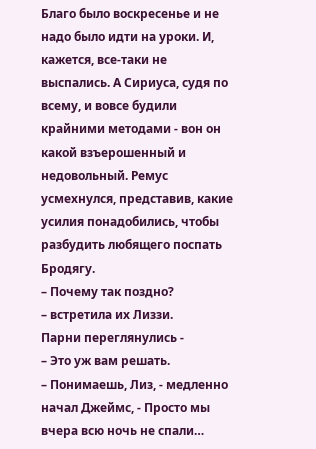Благо было воскресенье и не надо было идти на уроки. И, кажется, все-таки не выспались. А Сириуса, судя по всему, и вовсе будили крайними методами - вон он какой взъерошенный и недовольный. Ремус усмехнулся, представив, какие усилия понадобились, чтобы разбудить любящего поспать Бродягу.
– Почему так поздно?
– встретила их Лиззи.
Парни переглянулись -
– Это уж вам решать.
– Понимаешь, Лиз, - медленно начал Джеймс, - Просто мы вчера всю ночь не спали…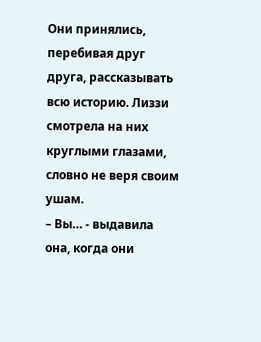Они принялись, перебивая друг друга, рассказывать всю историю. Лиззи смотрела на них круглыми глазами, словно не веря своим ушам.
– Вы… - выдавила она, когда они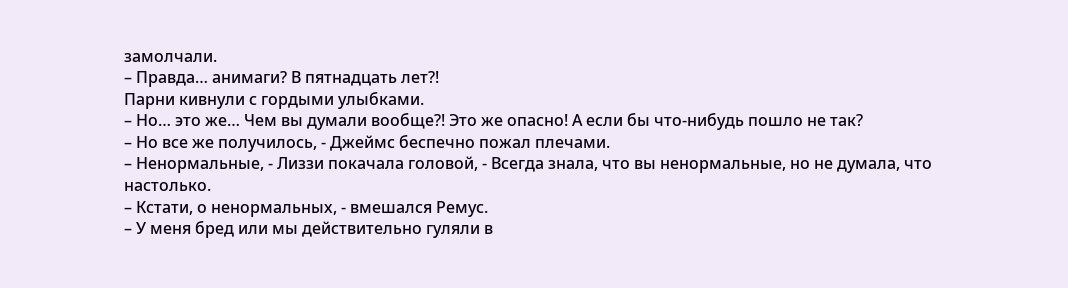замолчали.
– Правда… анимаги? В пятнадцать лет?!
Парни кивнули с гордыми улыбками.
– Но… это же… Чем вы думали вообще?! Это же опасно! А если бы что-нибудь пошло не так?
– Но все же получилось, - Джеймс беспечно пожал плечами.
– Ненормальные, - Лиззи покачала головой, - Всегда знала, что вы ненормальные, но не думала, что настолько.
– Кстати, о ненормальных, - вмешался Ремус.
– У меня бред или мы действительно гуляли в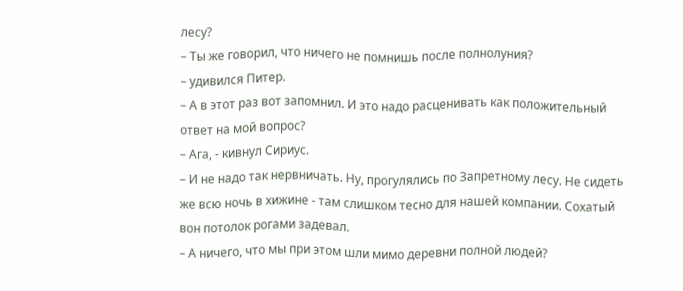лесу?
– Ты же говорил, что ничего не помнишь после полнолуния?
– удивился Питер.
– А в этот раз вот запомнил. И это надо расценивать как положительный ответ на мой вопрос?
– Ага, - кивнул Сириус.
– И не надо так нервничать. Ну, прогулялись по Запретному лесу. Не сидеть же всю ночь в хижине - там слишком тесно для нашей компании. Сохатый вон потолок рогами задевал.
– А ничего, что мы при этом шли мимо деревни полной людей?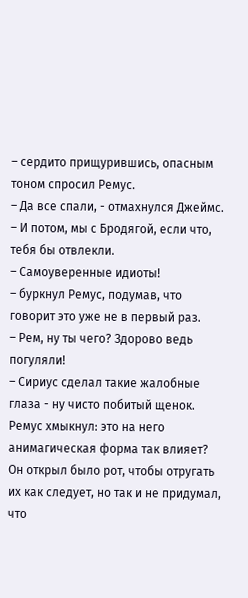– сердито прищурившись, опасным тоном спросил Ремус.
– Да все спали, - отмахнулся Джеймс.
– И потом, мы с Бродягой, если что, тебя бы отвлекли.
– Самоуверенные идиоты!
– буркнул Ремус, подумав, что говорит это уже не в первый раз.
– Рем, ну ты чего? Здорово ведь погуляли!
– Сириус сделал такие жалобные глаза - ну чисто побитый щенок.
Ремус хмыкнул: это на него анимагическая форма так влияет? Он открыл было рот, чтобы отругать их как следует, но так и не придумал, что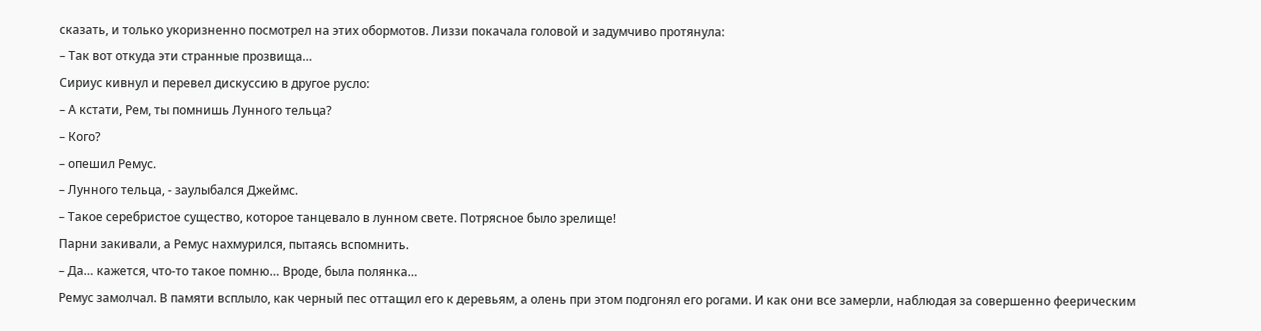сказать, и только укоризненно посмотрел на этих обормотов. Лиззи покачала головой и задумчиво протянула:
– Так вот откуда эти странные прозвища…
Сириус кивнул и перевел дискуссию в другое русло:
– А кстати, Рем, ты помнишь Лунного тельца?
– Кого?
– опешил Ремус.
– Лунного тельца, - заулыбался Джеймс.
– Такое серебристое существо, которое танцевало в лунном свете. Потрясное было зрелище!
Парни закивали, а Ремус нахмурился, пытаясь вспомнить.
– Да… кажется, что-то такое помню… Вроде, была полянка…
Ремус замолчал. В памяти всплыло, как черный пес оттащил его к деревьям, а олень при этом подгонял его рогами. И как они все замерли, наблюдая за совершенно феерическим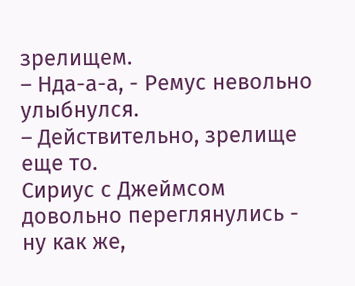зрелищем.
– Нда-а-а, - Ремус невольно улыбнулся.
– Действительно, зрелище еще то.
Сириус с Джеймсом довольно переглянулись - ну как же,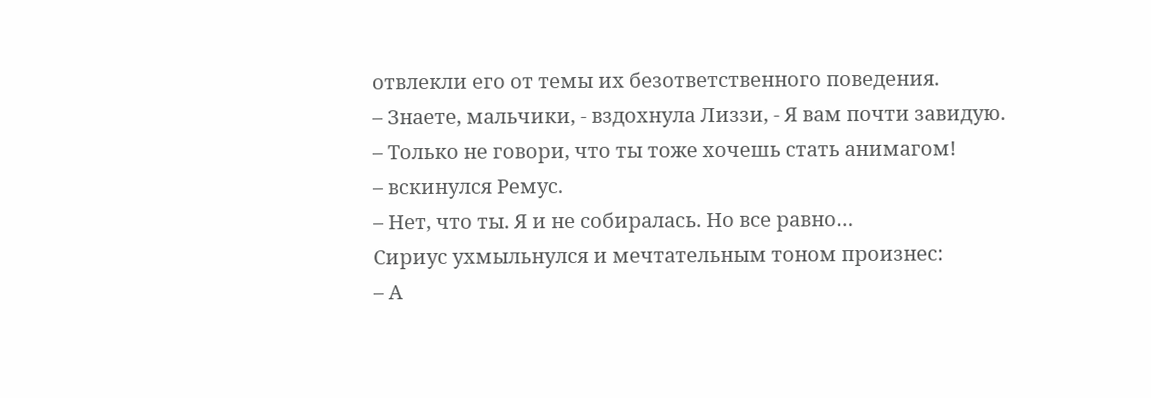отвлекли его от темы их безответственного поведения.
– Знаете, мальчики, - вздохнула Лиззи, - Я вам почти завидую.
– Только не говори, что ты тоже хочешь стать анимагом!
– вскинулся Ремус.
– Нет, что ты. Я и не собиралась. Но все равно…
Сириус ухмыльнулся и мечтательным тоном произнес:
– А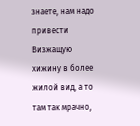знаете, нам надо привести Визжащую хижину в более жилой вид, а то там так мрачно,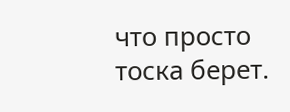что просто тоска берет.